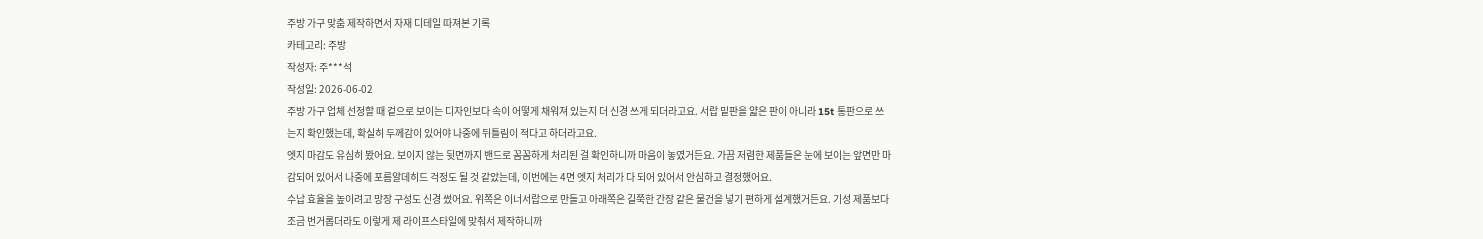주방 가구 맞춤 제작하면서 자재 디테일 따져본 기록
카테고리: 주방
작성자: 주***석
작성일: 2026-06-02
주방 가구 업체 선정할 때 겉으로 보이는 디자인보다 속이 어떻게 채워져 있는지 더 신경 쓰게 되더라고요. 서랍 밑판을 얇은 판이 아니라 15t 통판으로 쓰는지 확인했는데, 확실히 두께감이 있어야 나중에 뒤틀림이 적다고 하더라고요.
엣지 마감도 유심히 봤어요. 보이지 않는 뒷면까지 밴드로 꼼꼼하게 처리된 걸 확인하니까 마음이 놓였거든요. 가끔 저렴한 제품들은 눈에 보이는 앞면만 마감되어 있어서 나중에 포름알데히드 걱정도 될 것 같았는데, 이번에는 4면 엣지 처리가 다 되어 있어서 안심하고 결정했어요.
수납 효율을 높이려고 망장 구성도 신경 썼어요. 위쪽은 이너서랍으로 만들고 아래쪽은 길쭉한 간장 같은 물건을 넣기 편하게 설계했거든요. 기성 제품보다 조금 번거롭더라도 이렇게 제 라이프스타일에 맞춰서 제작하니까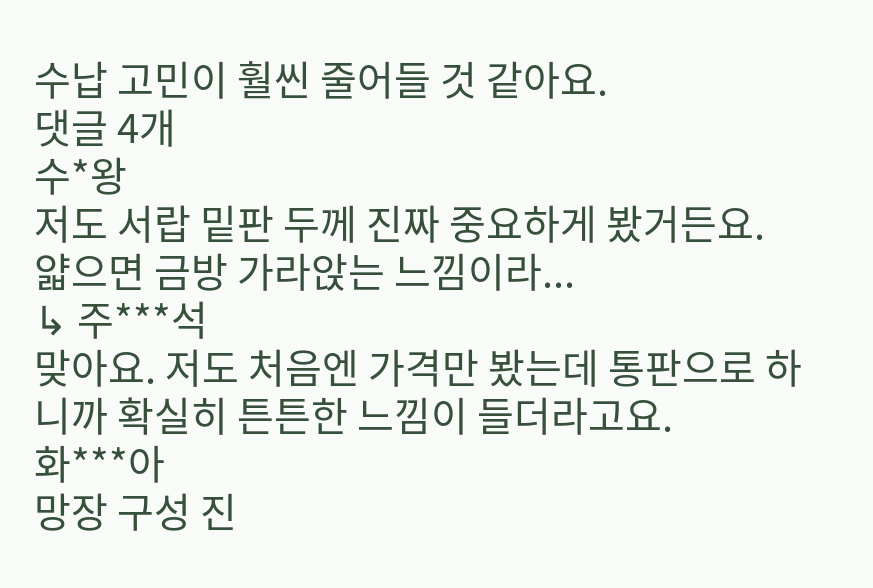수납 고민이 훨씬 줄어들 것 같아요.
댓글 4개
수*왕
저도 서랍 밑판 두께 진짜 중요하게 봤거든요. 얇으면 금방 가라앉는 느낌이라...
↳ 주***석
맞아요. 저도 처음엔 가격만 봤는데 통판으로 하니까 확실히 튼튼한 느낌이 들더라고요.
화***아
망장 구성 진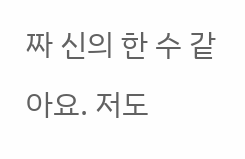짜 신의 한 수 같아요. 저도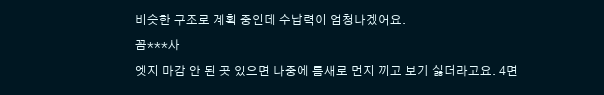비슷한 구조로 계획 중인데 수납력이 엄청나겠어요.
꼼***사
엣지 마감 안 된 곳 있으면 나중에 틈새로 먼지 끼고 보기 싫더라고요. 4면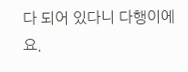다 되어 있다니 다행이에요.